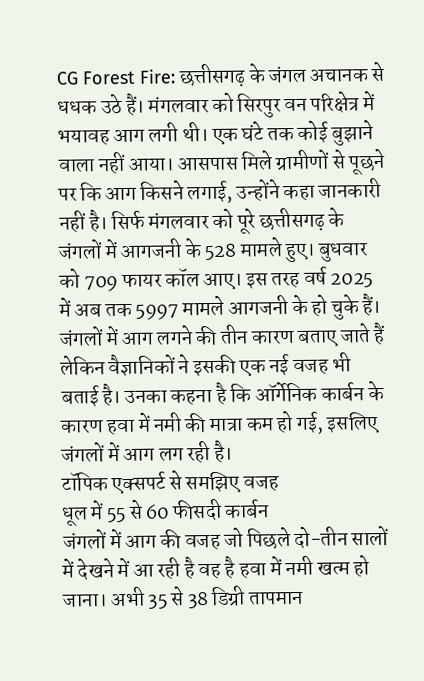CG Forest Fire: छत्तीसगढ़ के जंगल अचानक से धधक उठे हैं। मंगलवार को सिरपुर वन परिक्षेत्र में भयावह आग लगी थी। एक घंटे तक कोई बुझाने वाला नहीं आया। आसपास मिले ग्रामीणों से पूछने पर कि आग किसने लगाई, उन्होंने कहा जानकारी नहीं है। सिर्फ मंगलवार को पूरे छत्तीसगढ़ के जंगलों में आगजनी के 528 मामले हुए। बुधवार को 709 फायर कॉल आए। इस तरह वर्ष 2025 में अब तक 5997 मामले आगजनी के हो चुके हैं। जंगलों में आग लगने की तीन कारण बताए जाते हैं लेकिन वैज्ञानिकों ने इसकी एक नई वजह भी बताई है। उनका कहना है कि ऑर्गेनिक कार्बन के कारण हवा में नमी की मात्रा कम हो गई, इसलिए जंगलों में आग लग रही है।
टॉपिक एक्सपर्ट से समझिए वजह
धूल में 55 से 60 फीसदी कार्बन
जंगलों में आग की वजह जो पिछले दो-तीन सालों में देखने में आ रही है वह है हवा में नमी खत्म हो जाना। अभी 35 से 38 डिग्री तापमान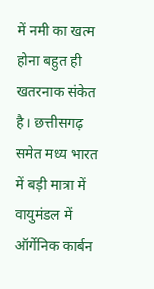में नमी का खत्म होना बहुत ही खतरनाक संकेत है। छत्तीसगढ़ समेत मध्य भारत में बड़ी मात्रा में वायुमंडल में ऑर्गेनिक कार्बन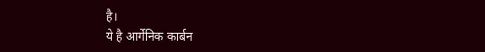है।
ये है आर्गेनिक कार्बन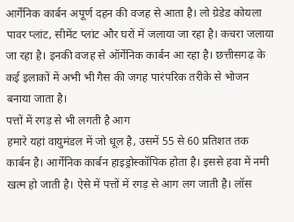आर्गेनिक कार्बन अपूर्ण दहन की वजह से आता है। लो ग्रेडेड कोयला पावर प्लांट, सीमेंट प्लांट और घरों में जलाया जा रहा है। कचरा जलाया जा रहा है। इनकी वजह से ऑर्गेनिक कार्बन आ रहा है। छत्तीसगढ़ के कई इलाकों में अभी भी गैस की जगह पारंपरिक तरीके से भोजन बनाया जाता है।
पत्तों में रगड़ से भी लगती है आग
हमारे यहां वायुमंडल में जो धूल है, उसमें 55 से 60 प्रतिशत तक कार्बन है। आर्गेनिक कार्बन हाइड्रोस्कॉपिक होता है। इससे हवा में नमी खत्म हो जाती है। ऐसे में पत्तों में रगड़ से आग लग जाती है। लॉस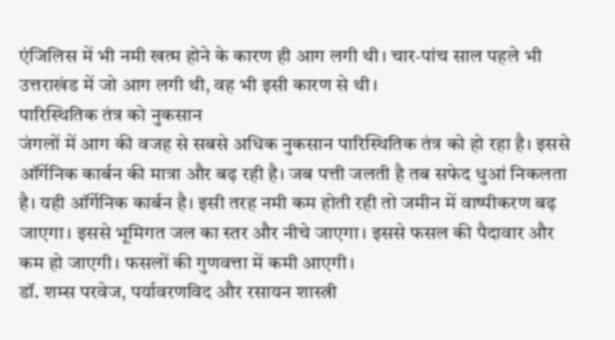एंजिलिस में भी नमी खत्म होने के कारण ही आग लगी थी। चार-पांच साल पहले भी उत्तराखंड में जो आग लगी थी, वह भी इसी कारण से थी।
पारिस्थितिक तंत्र को नुकसान
जंगलों में आग की वजह से सबसे अधिक नुकसान पारिस्थितिक तंत्र को हो रहा है। इससे ऑर्गेनिक कार्बन की मात्रा और बढ़ रही है। जब पत्ती जलती है तब सफेद धुआं निकलता है। यही ऑर्गेनिक कार्बन है। इसी तरह नमी कम होती रही तो जमीन में वाष्पीकरण बढ़ जाएगा। इससे भूमिगत जल का स्तर और नीचे जाएगा। इससे फसल की पैदावार और कम हो जाएगी। फसलों की गुणवत्ता में कमी आएगी।
डॉ. शम्स परवेज, पर्यावरणविद और रसायन शास्त्री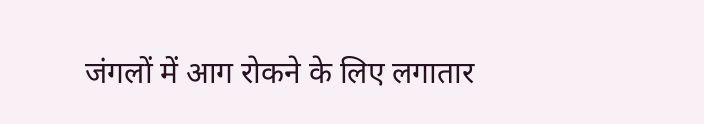जंगलों में आग रोकने के लिए लगातार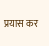प्रयास कर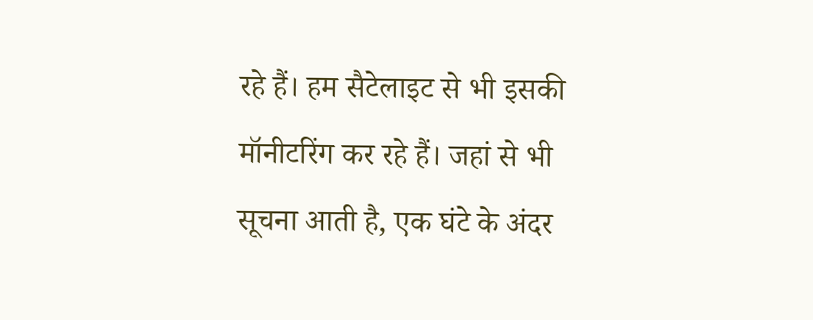रहे हैं। हम सैटेलाइट से भी इसकी मॉनीटरिंग कर रहे हैं। जहां से भी सूचना आती है, एक घंटे के अंदर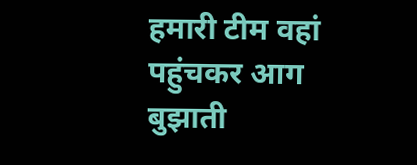हमारी टीम वहां पहुंचकर आग बुझाती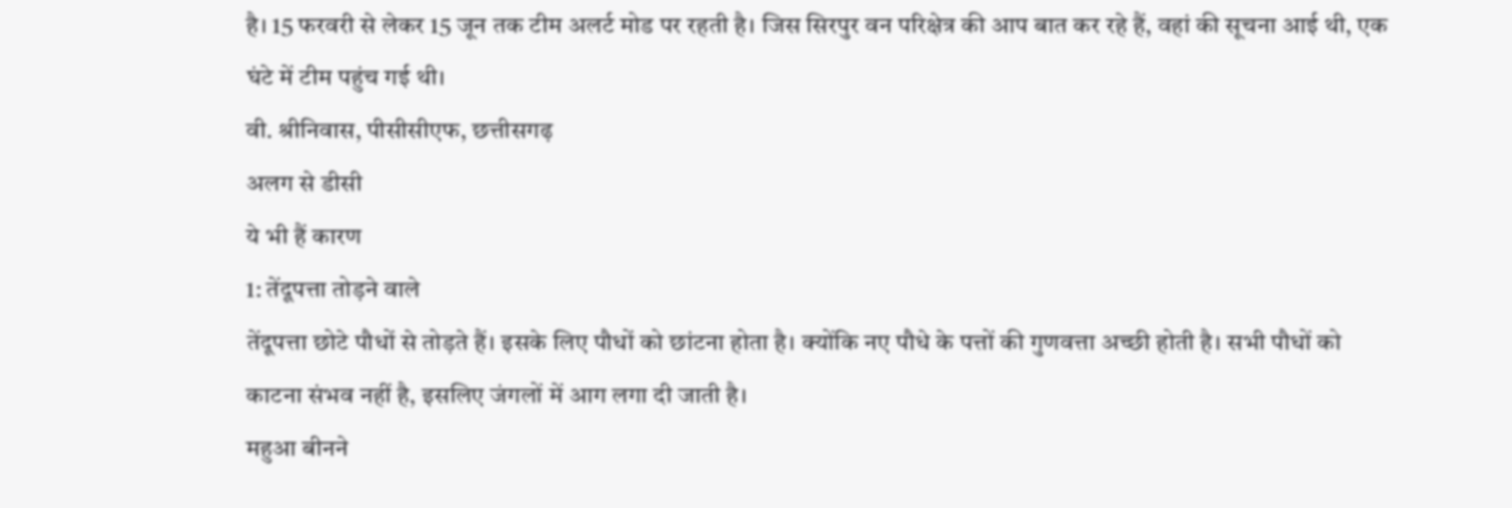है। 15 फरवरी से लेकर 15 जून तक टीम अलर्ट मोड पर रहती है। जिस सिरपुर वन परिक्षेत्र की आप बात कर रहे हैं, वहां की सूचना आई थी, एक घंटे में टीम पहुंच गई थी।
वी. श्रीनिवास, पीसीसीएफ, छत्तीसगढ़
अलग से डीसी
ये भी हैं कारण
1: तेंदूपत्ता तोड़ने वाले
तेंदूपत्ता छोटे पौधों से तोड़ते हैं। इसके लिए पौधों को छांटना होता है। क्योंकि नए पौधे के पत्तों की गुणवत्ता अच्छी होती है। सभी पौधों को काटना संभव नहीं है, इसलिए जंगलों में आग लगा दी जाती है।
महुआ बीनने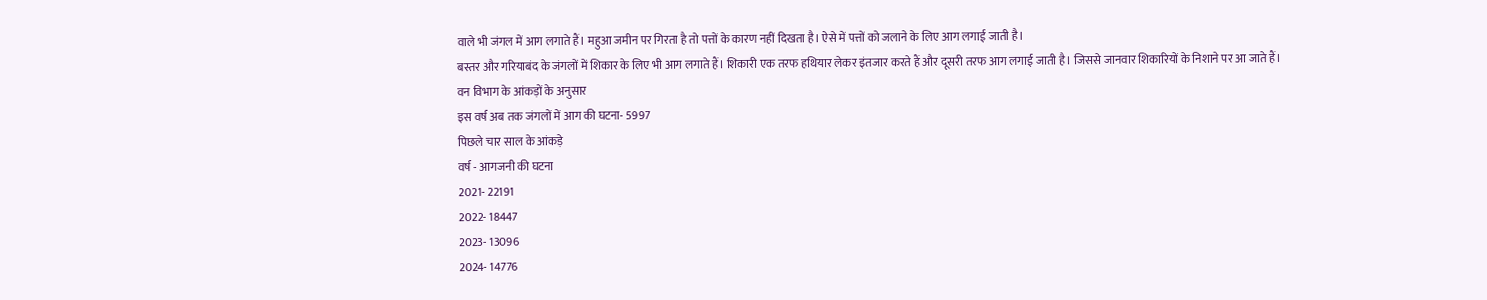वाले भी जंगल में आग लगाते हैं। महुआ जमीन पर गिरता है तो पत्तों के कारण नहीं दिखता है। ऐसे में पत्तों को जलाने के लिए आग लगाई जाती है।
बस्तर और गरियाबंद के जंगलों में शिकार के लिए भी आग लगाते हैं। शिकारी एक तरफ हथियार लेकर इंतजार करते हैं और दूसरी तरफ आग लगाई जाती है। जिससे जानवार शिकारियों के निशाने पर आ जाते हैं।
वन विभाग के आंकड़ों के अनुसार
इस वर्ष अब तक जंगलों में आग की घटना- 5997
पिछले चार साल के आंकड़े
वर्ष - आगजनी की घटना
2021- 22191
2022- 18447
2023- 13096
2024- 14776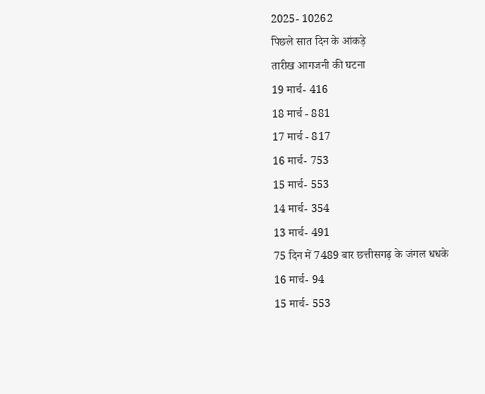2025- 10262
पिछले सात दिन के आंकड़े
तारीख आगजनी की घटना
19 मार्च- 416
18 मार्च - 881
17 मार्च - 817
16 मार्च- 753
15 मार्च- 553
14 मार्च- 354
13 मार्च- 491
75 दिन में 7489 बार छत्तीसगढ़ के जंगल धधके
16 मार्च- 94
15 मार्च- 553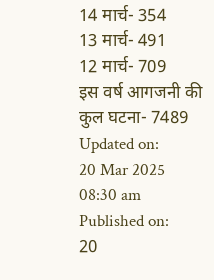14 मार्च- 354
13 मार्च- 491
12 मार्च- 709
इस वर्ष आगजनी की कुल घटना- 7489
Updated on:
20 Mar 2025 08:30 am
Published on:
20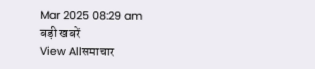Mar 2025 08:29 am
बड़ी खबरें
View Allसमाचार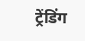ट्रेंडिंग